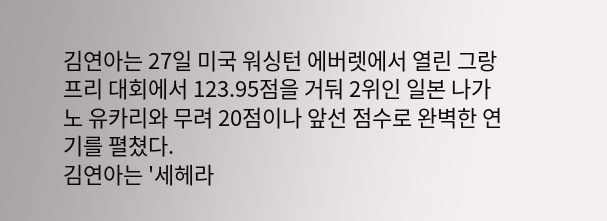김연아는 27일 미국 워싱턴 에버렛에서 열린 그랑프리 대회에서 123.95점을 거둬 2위인 일본 나가노 유카리와 무려 20점이나 앞선 점수로 완벽한 연기를 펼쳤다.
김연아는 '세헤라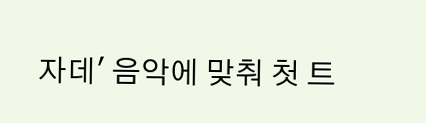자데' 음악에 맞춰 첫 트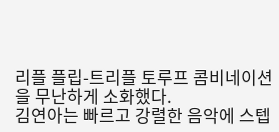리플 플립-트리플 토루프 콤비네이션을 무난하게 소화했다.
김연아는 빠르고 강렬한 음악에 스텝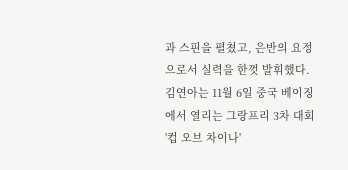과 스핀을 펼쳤고, 은반의 요정으로서 실력을 한껏 발휘했다.
김연아는 11월 6일 중국 베이징에서 열리는 그랑프리 3차 대회 '컵 오브 차이나'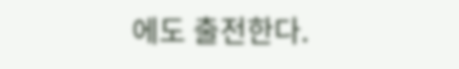에도 출전한다.